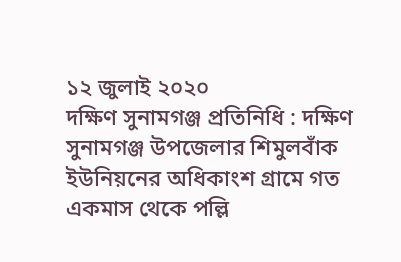১২ জুলাই ২০২০
দক্ষিণ সুনামগঞ্জ প্রতিনিধি : দক্ষিণ সুনামগঞ্জ উপজেলার শিমুলবাঁক ইউনিয়নের অধিকাংশ গ্রামে গত একমাস থেকে পল্লি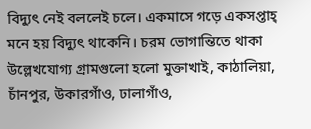বিদ্যুৎ নেই বললেই চলে। একমাসে গড়ে একসপ্তাহ্ মনে হয় বিদ্যুৎ থাকেনি। চরম ভোগান্তিতে থাকা উল্লেখযোগ্য গ্রামগুলো হলো মুক্তাখাই, কাঠালিয়া, চাঁনপুর, উকারগাঁও, ঢালাগাঁও,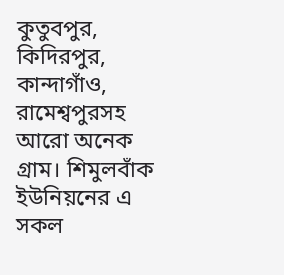কুতুবপুর, কিদিরপুর, কান্দাগাঁও, রামেশ্বপুরসহ আরো অনেক গ্রাম। শিমুলবাঁক ইউনিয়নের এ সকল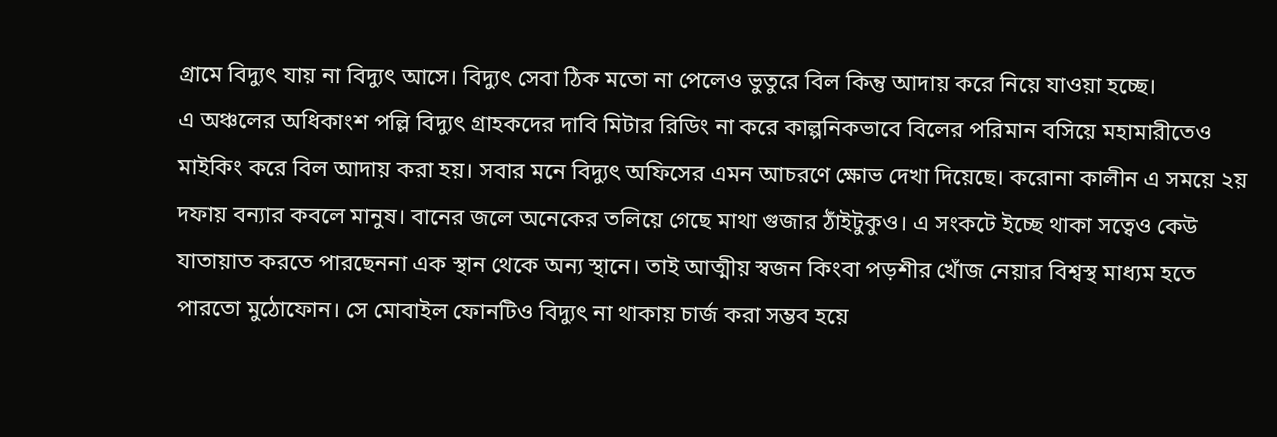গ্রামে বিদ্যুৎ যায় না বিদ্যুৎ আসে। বিদ্যুৎ সেবা ঠিক মতো না পেলেও ভুতুরে বিল কিন্তু আদায় করে নিয়ে যাওয়া হচ্ছে।
এ অঞ্চলের অধিকাংশ পল্লি বিদ্যুৎ গ্রাহকদের দাবি মিটার রিডিং না করে কাল্পনিকভাবে বিলের পরিমান বসিয়ে মহামারীতেও মাইকিং করে বিল আদায় করা হয়। সবার মনে বিদ্যুৎ অফিসের এমন আচরণে ক্ষোভ দেখা দিয়েছে। করোনা কালীন এ সময়ে ২য় দফায় বন্যার কবলে মানুষ। বানের জলে অনেকের তলিয়ে গেছে মাথা গুজার ঠাঁইটুকুও। এ সংকটে ইচ্ছে থাকা সত্বেও কেউ যাতায়াত করতে পারছেননা এক স্থান থেকে অন্য স্থানে। তাই আত্মীয় স্বজন কিংবা পড়শীর খোঁজ নেয়ার বিশ্বস্থ মাধ্যম হতে পারতো মুঠোফোন। সে মোবাইল ফোনটিও বিদ্যুৎ না থাকায় চার্জ করা সম্ভব হয়ে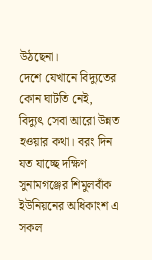উঠছেনা।
দেশে যেখানে বিদ্যুতের কোন ঘাটতি নেই, বিদ্যুৎ সেবা আরো উন্নত হওয়ার কথা। বরং দিন যত যাচ্ছে দক্ষিণ সুনামগঞ্জের শিমুলবাঁক ইউনিয়নের অধিকাংশ এ সকল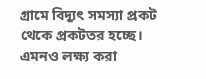গ্রামে বিদ্যুৎ সমস্যা প্রকট থেকে প্রকটতর হচ্ছে। এমনও লক্ষ্য করা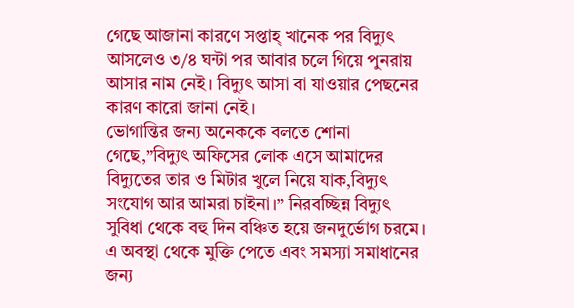গেছে আজানা কারণে সপ্তাহ্ খানেক পর বিদ্যুৎ আসলেও ৩/৪ ঘন্টা পর আবার চলে গিয়ে পুনরায় আসার নাম নেই। বিদ্যুৎ আসা বা যাওয়ার পেছনের কারণ কারো জানা নেই।
ভোগান্তির জন্য অনেককে বলতে শোনা গেছে,”বিদ্যুৎ অফিসের লোক এসে আমাদের বিদ্যুতের তার ও মিটার খুলে নিয়ে যাক,বিদ্যুৎ সংযোগ আর আমরা চাইনা।” নিরবচ্ছিন্ন বিদ্যুৎ সুবিধা থেকে বহু দিন বঞ্চিত হয়ে জনদুর্ভোগ চরমে। এ অবস্থা থেকে মুক্তি পেতে এবং সমস্যা সমাধানের জন্য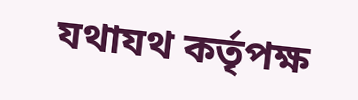যথাযথ কর্তৃপক্ষ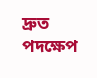দ্রুত পদক্ষেপ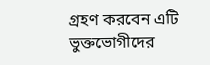গ্রহণ করবেন এটি ভুক্তভোগীদের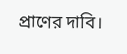প্রাণের দাবি।